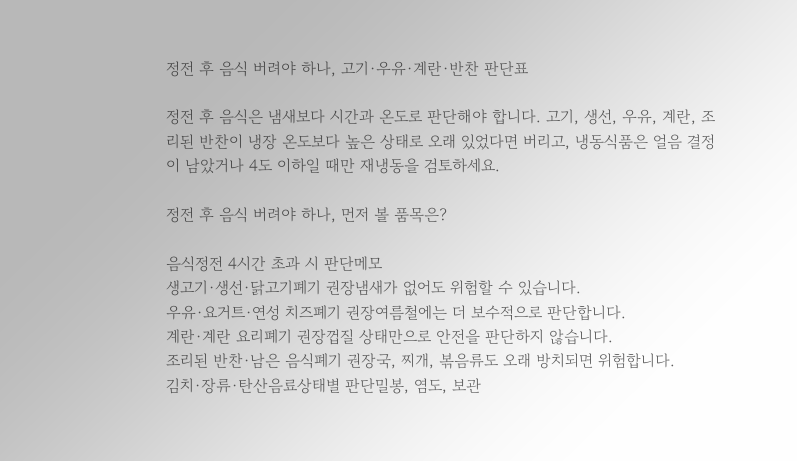정전 후 음식 버려야 하나, 고기·우유·계란·반찬 판단표

정전 후 음식은 냄새보다 시간과 온도로 판단해야 합니다. 고기, 생선, 우유, 계란, 조리된 반찬이 냉장 온도보다 높은 상태로 오래 있었다면 버리고, 냉동식품은 얼음 결정이 남았거나 4도 이하일 때만 재냉동을 검토하세요.

정전 후 음식 버려야 하나, 먼저 볼 품목은?

음식정전 4시간 초과 시 판단메모
생고기·생선·닭고기폐기 권장냄새가 없어도 위험할 수 있습니다.
우유·요거트·연성 치즈폐기 권장여름철에는 더 보수적으로 판단합니다.
계란·계란 요리폐기 권장껍질 상태만으로 안전을 판단하지 않습니다.
조리된 반찬·남은 음식폐기 권장국, 찌개, 볶음류도 오래 방치되면 위험합니다.
김치·장류·탄산음료상태별 판단밀봉, 염도, 보관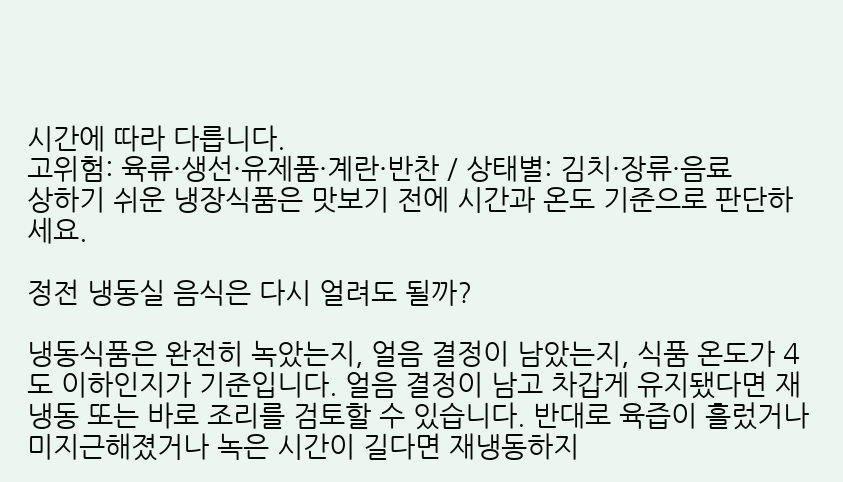시간에 따라 다릅니다.
고위험: 육류·생선·유제품·계란·반찬 / 상태별: 김치·장류·음료
상하기 쉬운 냉장식품은 맛보기 전에 시간과 온도 기준으로 판단하세요.

정전 냉동실 음식은 다시 얼려도 될까?

냉동식품은 완전히 녹았는지, 얼음 결정이 남았는지, 식품 온도가 4도 이하인지가 기준입니다. 얼음 결정이 남고 차갑게 유지됐다면 재냉동 또는 바로 조리를 검토할 수 있습니다. 반대로 육즙이 흘렀거나 미지근해졌거나 녹은 시간이 길다면 재냉동하지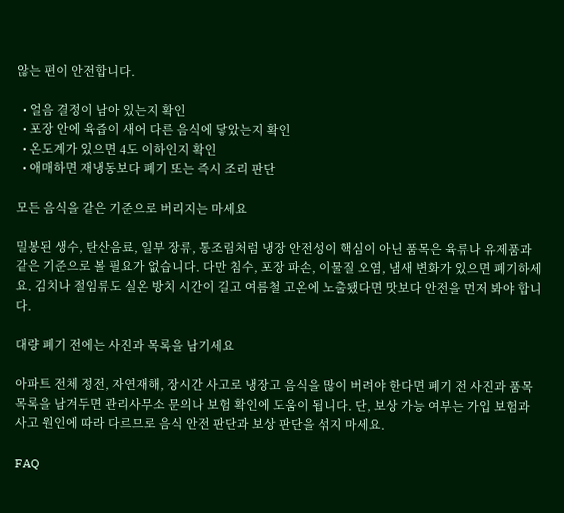않는 편이 안전합니다.

  • 얼음 결정이 남아 있는지 확인
  • 포장 안에 육즙이 새어 다른 음식에 닿았는지 확인
  • 온도계가 있으면 4도 이하인지 확인
  • 애매하면 재냉동보다 폐기 또는 즉시 조리 판단

모든 음식을 같은 기준으로 버리지는 마세요

밀봉된 생수, 탄산음료, 일부 장류, 통조림처럼 냉장 안전성이 핵심이 아닌 품목은 육류나 유제품과 같은 기준으로 볼 필요가 없습니다. 다만 침수, 포장 파손, 이물질 오염, 냄새 변화가 있으면 폐기하세요. 김치나 절임류도 실온 방치 시간이 길고 여름철 고온에 노출됐다면 맛보다 안전을 먼저 봐야 합니다.

대량 폐기 전에는 사진과 목록을 남기세요

아파트 전체 정전, 자연재해, 장시간 사고로 냉장고 음식을 많이 버려야 한다면 폐기 전 사진과 품목 목록을 남겨두면 관리사무소 문의나 보험 확인에 도움이 됩니다. 단, 보상 가능 여부는 가입 보험과 사고 원인에 따라 다르므로 음식 안전 판단과 보상 판단을 섞지 마세요.

FAQ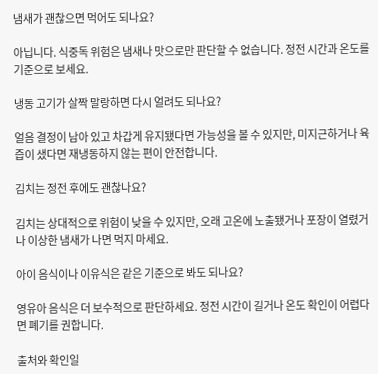냄새가 괜찮으면 먹어도 되나요?

아닙니다. 식중독 위험은 냄새나 맛으로만 판단할 수 없습니다. 정전 시간과 온도를 기준으로 보세요.

냉동 고기가 살짝 말랑하면 다시 얼려도 되나요?

얼음 결정이 남아 있고 차갑게 유지됐다면 가능성을 볼 수 있지만, 미지근하거나 육즙이 샜다면 재냉동하지 않는 편이 안전합니다.

김치는 정전 후에도 괜찮나요?

김치는 상대적으로 위험이 낮을 수 있지만, 오래 고온에 노출됐거나 포장이 열렸거나 이상한 냄새가 나면 먹지 마세요.

아이 음식이나 이유식은 같은 기준으로 봐도 되나요?

영유아 음식은 더 보수적으로 판단하세요. 정전 시간이 길거나 온도 확인이 어렵다면 폐기를 권합니다.

출처와 확인일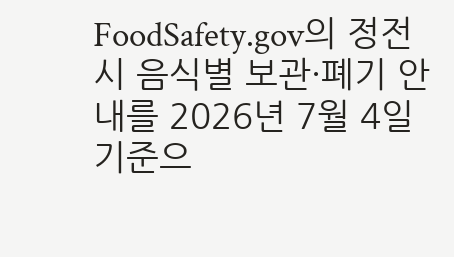FoodSafety.gov의 정전 시 음식별 보관·폐기 안내를 2026년 7월 4일 기준으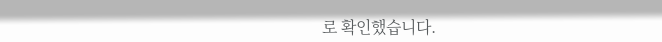로 확인했습니다.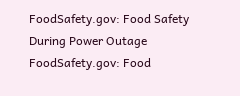FoodSafety.gov: Food Safety During Power Outage FoodSafety.gov: Food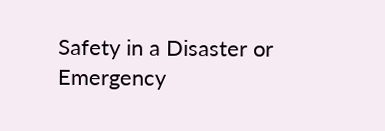Safety in a Disaster or Emergency